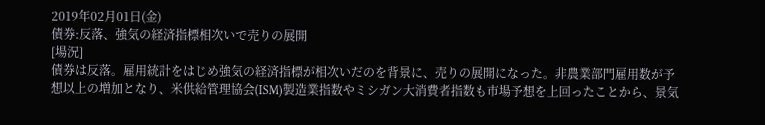2019年02月01日(金)
債券:反落、強気の経済指標相次いで売りの展開
[場況]
債券は反落。雇用統計をはじめ強気の経済指標が相次いだのを背景に、売りの展開になった。非農業部門雇用数が予想以上の増加となり、米供給管理協会(ISM)製造業指数やミシガン大消費者指数も市場予想を上回ったことから、景気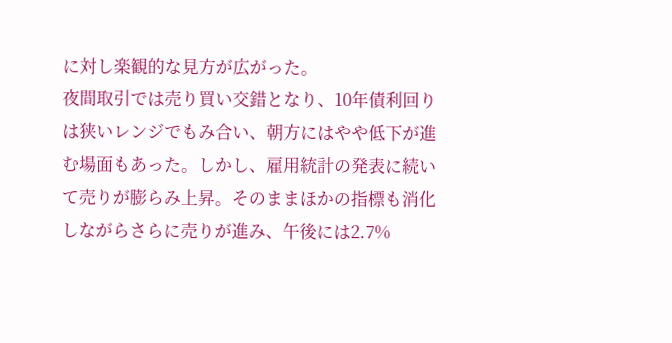に対し楽観的な見方が広がった。
夜間取引では売り買い交錯となり、10年債利回りは狭いレンジでもみ合い、朝方にはやや低下が進む場面もあった。しかし、雇用統計の発表に続いて売りが膨らみ上昇。そのままほかの指標も消化しながらさらに売りが進み、午後には2.7%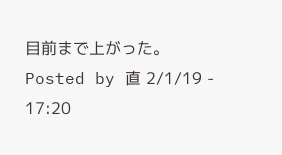目前まで上がった。
Posted by 直 2/1/19 - 17:20